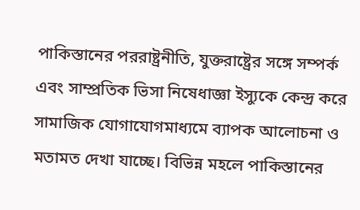পাকিস্তানের পররাষ্ট্রনীতি, যুক্তরাষ্ট্রের সঙ্গে সম্পর্ক এবং সাম্প্রতিক ভিসা নিষেধাজ্ঞা ইস্যুকে কেন্দ্র করে সামাজিক যোগাযোগমাধ্যমে ব্যাপক আলোচনা ও মতামত দেখা যাচ্ছে। বিভিন্ন মহলে পাকিস্তানের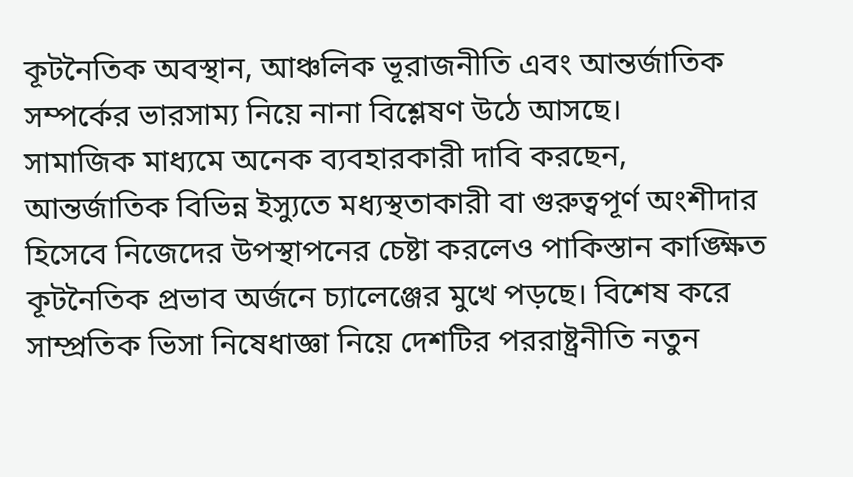কূটনৈতিক অবস্থান, আঞ্চলিক ভূরাজনীতি এবং আন্তর্জাতিক সম্পর্কের ভারসাম্য নিয়ে নানা বিশ্লেষণ উঠে আসছে।
সামাজিক মাধ্যমে অনেক ব্যবহারকারী দাবি করছেন, আন্তর্জাতিক বিভিন্ন ইস্যুতে মধ্যস্থতাকারী বা গুরুত্বপূর্ণ অংশীদার হিসেবে নিজেদের উপস্থাপনের চেষ্টা করলেও পাকিস্তান কাঙ্ক্ষিত কূটনৈতিক প্রভাব অর্জনে চ্যালেঞ্জের মুখে পড়ছে। বিশেষ করে সাম্প্রতিক ভিসা নিষেধাজ্ঞা নিয়ে দেশটির পররাষ্ট্রনীতি নতুন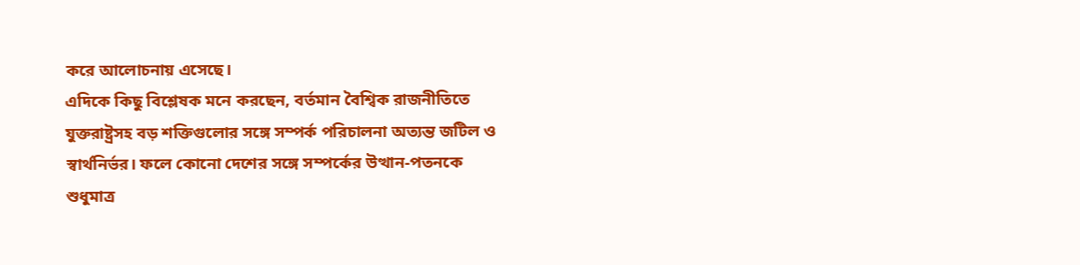করে আলোচনায় এসেছে।
এদিকে কিছু বিশ্লেষক মনে করছেন, বর্তমান বৈশ্বিক রাজনীতিতে যুক্তরাষ্ট্রসহ বড় শক্তিগুলোর সঙ্গে সম্পর্ক পরিচালনা অত্যন্ত জটিল ও স্বার্থনির্ভর। ফলে কোনো দেশের সঙ্গে সম্পর্কের উত্থান-পতনকে শুধুমাত্র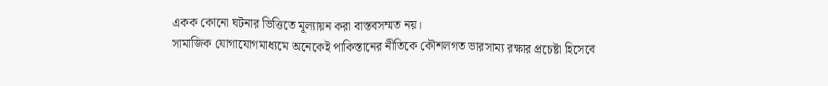একক কোনো ঘটনার ভিত্তিতে মূল্যায়ন করা বাস্তবসম্মত নয়।
সামাজিক যোগাযোগমাধ্যমে অনেকেই পাকিস্তানের নীতিকে কৌশলগত ভারসাম্য রক্ষার প্রচেষ্টা হিসেবে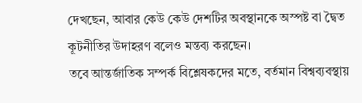দেখছেন, আবার কেউ কেউ দেশটির অবস্থানকে অস্পষ্ট বা দ্বৈত কূটনীতির উদাহরণ বলেও মন্তব্য করছেন।
তবে আন্তর্জাতিক সম্পর্ক বিশ্লেষকদের মতে, বর্তমান বিশ্বব্যবস্থায়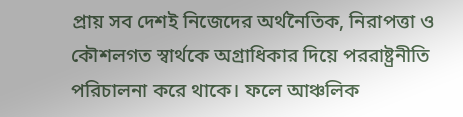প্রায় সব দেশই নিজেদের অর্থনৈতিক, নিরাপত্তা ও কৌশলগত স্বার্থকে অগ্রাধিকার দিয়ে পররাষ্ট্রনীতি পরিচালনা করে থাকে। ফলে আঞ্চলিক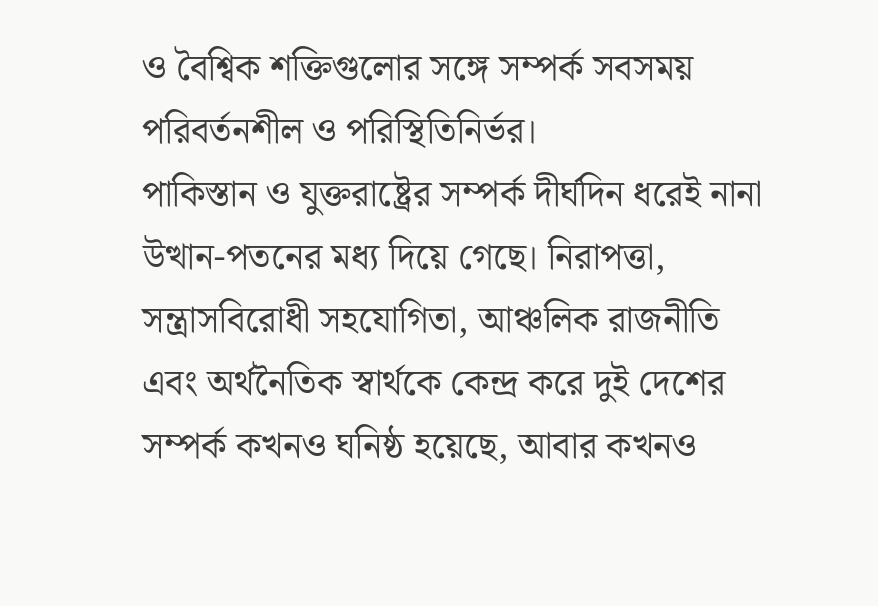ও বৈশ্বিক শক্তিগুলোর সঙ্গে সম্পর্ক সবসময় পরিবর্তনশীল ও পরিস্থিতিনির্ভর।
পাকিস্তান ও যুক্তরাষ্ট্রের সম্পর্ক দীর্ঘদিন ধরেই নানা উত্থান-পতনের মধ্য দিয়ে গেছে। নিরাপত্তা, সন্ত্রাসবিরোধী সহযোগিতা, আঞ্চলিক রাজনীতি এবং অর্থনৈতিক স্বার্থকে কেন্দ্র করে দুই দেশের সম্পর্ক কখনও ঘনিষ্ঠ হয়েছে, আবার কখনও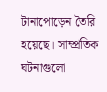টানাপোড়েন তৈরি হয়েছে। সাম্প্রতিক ঘটনাগুলো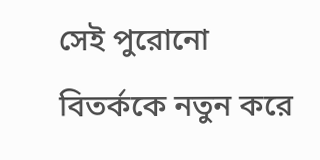সেই পুরোনো বিতর্ককে নতুন করে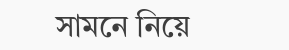সামনে নিয়ে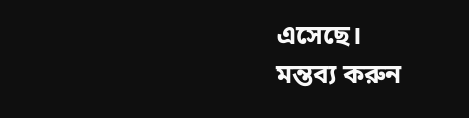এসেছে।
মন্তব্য করুন